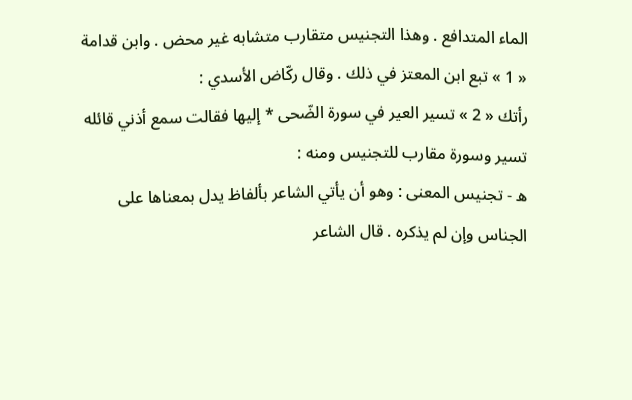الماء المتدافع . وهذا التجنيس متقارب متشابه غير محض . وابن قدامة « 1 » تبع ابن المعتز في ذلك . وقال ركّاض الأسدي :
رأتك « 2 » تسير العير في سورة الضّحى * إليها فقالت سمع أذني قائله
تسير وسورة مقارب للتجنيس ومنه :
ه - تجنيس المعنى : وهو أن يأتي الشاعر بألفاظ يدل بمعناها على الجناس وإن لم يذكره . قال الشاعر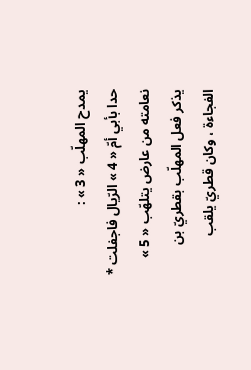يمدح المهلّب « 3 » :
حدا بأبي أمّ « 4 » الرّيال فاجفلت * نعامته من عارض يتلهّب « 5 »
يذكر فعل المهلّب بقطريّ بن الفجاءة ، وكان قطريّ يلقب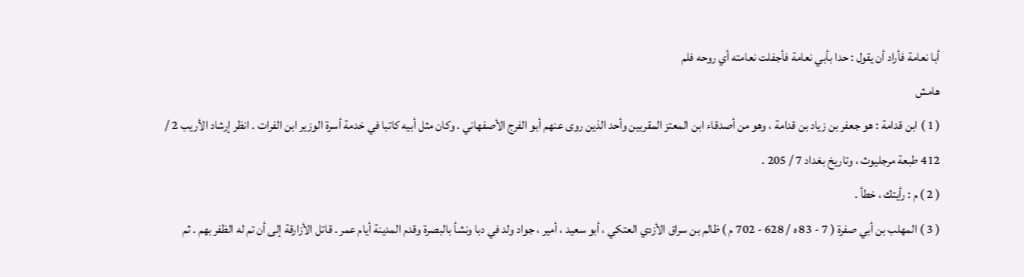أبا نعامة فأراد أن يقول : حدا بأبي نعامة فأجفلت نعامته أي روحه فلم
هامش
( 1 ) ابن قدامة : هو جعفر بن زياد بن قدامة ، وهو من أصدقاء ابن المعتز المقربين وأحد الذين روى عنهم أبو الفرج الأصفهاني . وكان مثل أبيه كاتبا في خدمة أسرة الوزير ابن الفرات . انظر إرشاد الأريب 2 / 412 طبعة مرجليوث ، وتاريخ بغداد 7 / 205 .
( 2 ) م : رأيتك ، خطأ .
( 3 ) المهلب بن أبي صفرة ( 7 - 83 ه / 628 - 702 م ) ظالم بن سراق الأزدي العتكي ، أبو سعيد ، أمير ، جواد ولد في دبا ونشأ بالبصرة وقدم المدينة أيام عمر . قاتل الأزارقة إلى أن تم له الظفر بهم . ثم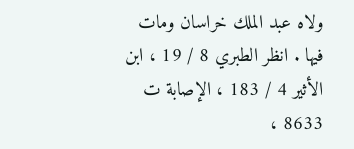ولاه عبد الملك خراسان ومات فيها . انظر الطبري 8 / 19 ، ابن الأثير 4 / 183 ، الإصابة ت 8633 ،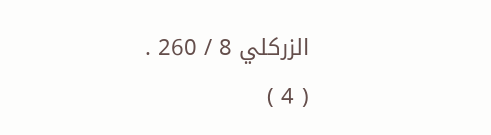الزركلي 8 / 260 .
( 4 )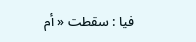فيا : سقطت « أم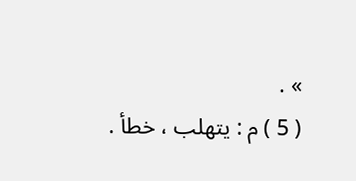» .
( 5 ) م : يتهلب ، خطأ .